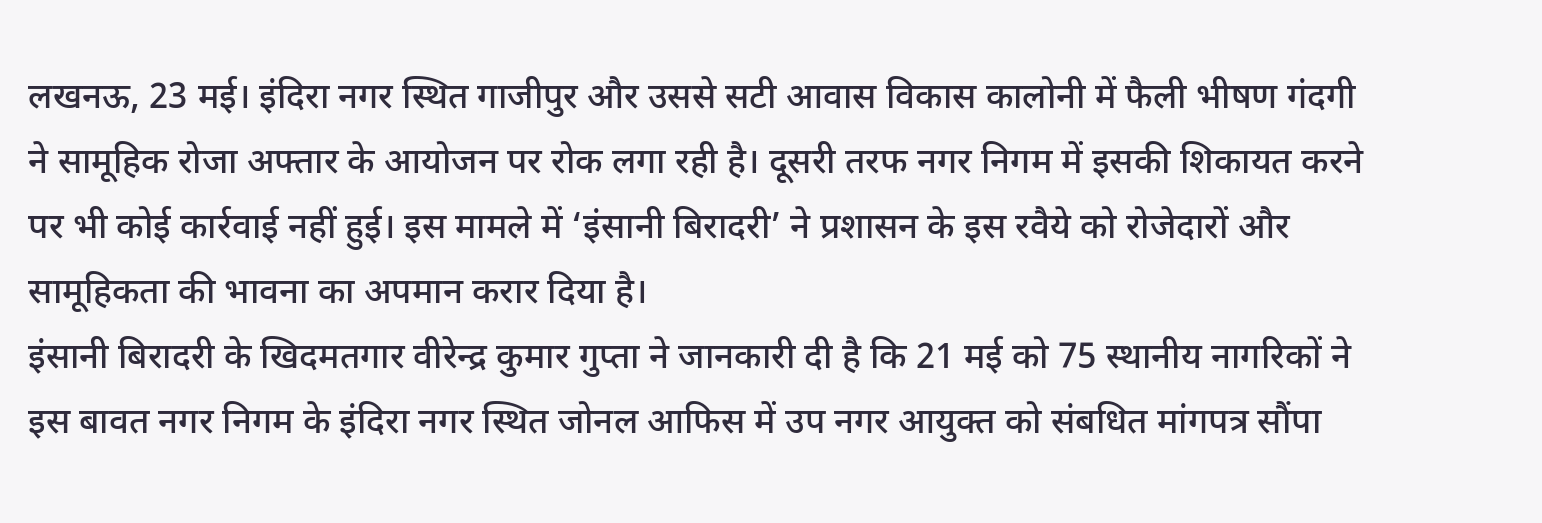लखनऊ, 23 मई। इंदिरा नगर स्थित गाजीपुर और उससे सटी आवास विकास कालोनी में फैली भीषण गंदगी ने सामूहिक रोजा अफ्तार के आयोजन पर रोक लगा रही है। दूसरी तरफ नगर निगम में इसकी शिकायत करने पर भी कोई कार्रवाई नहीं हुई। इस मामले में ‘इंसानी बिरादरी’ ने प्रशासन के इस रवैये को रोजेदारों और सामूहिकता की भावना का अपमान करार दिया है।
इंसानी बिरादरी के खिदमतगार वीरेन्द्र कुमार गुप्ता ने जानकारी दी है कि 21 मई को 75 स्थानीय नागरिकों ने इस बावत नगर निगम के इंदिरा नगर स्थित जोनल आफिस में उप नगर आयुक्त को संबधित मांगपत्र सौंपा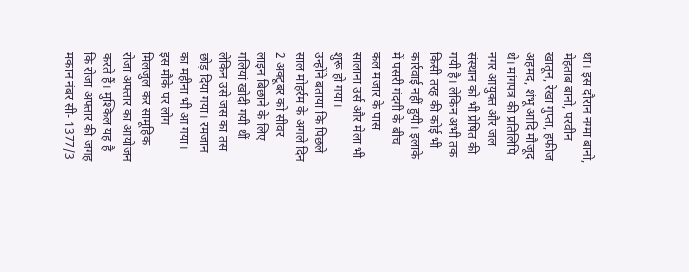था। इस दौरान नग्मा बानो, मेहताब बानो, परवीन खातून, रेखा गुप्ता, हफीज अहमद, शंभू आदि मौजूद थे। मांगपत्र की प्रतिलिपि नगर आयुक्त और जल संस्थान को भी प्रेषित की गयी है। लेकिन अभी तक किसी तरह की कोई भी कार्रवाई नहीं हुयी। इलाके में पसरी गंदगी के बीच कल मजार के पास सालाना उर्स और मेला भी शुरू हो गया।
उन्होंने बताया कि पिछले साल मोहर्रम के अगले दिन 2 अक्टूबर को सीवर लाइन बिछाने के लिए गलियां खोदी गयी थीं लेकिन उसे जस का तस छोड़ दिया गया। रमजान का महीना भी आ गया। इस मौके पर लोग मिलजुल कर सामूहिक रोजा अफ्तार का आयोजन करते हैं। मुश्किल यह है कि रोजा अफ्तार की जगह मकान नंबर सी- 1377/3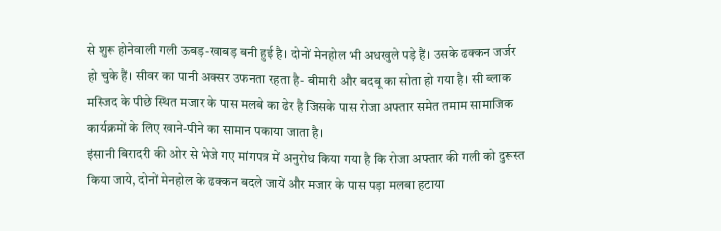से शुरू होनेवाली गली ऊबड़-खाबड़ बनी हुई है। दोनों मेनहोल भी अधखुले पड़े हैं। उसके ढक्कन जर्जर हो चुके हैं। सीवर का पानी अक्सर उफनता रहता है- बीमारी और बदबू का सोता हो गया है। सी ब्लाक मस्जिद के पीछे स्थित मजार के पास मलबे का ढेर है जिसके पास रोजा अफ्तार समेत तमाम सामाजिक कार्यक्रमों के लिए खाने-पीने का सामान पकाया जाता है।
इंसानी बिरादरी की ओर से भेजे गए मांगपत्र में अनुरोध किया गया है कि रोजा अफ्तार की गली को दुरूस्त किया जाये, दोनों मेनहोल के ढक्कन बदले जायें और मजार के पास पड़ा मलबा हटाया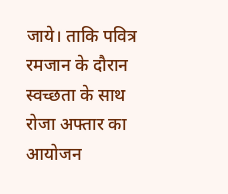जाये। ताकि पवित्र रमजान के दौरान स्वच्छता के साथ रोजा अफ्तार का आयोजन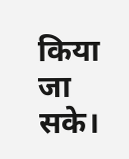किया जा सके।